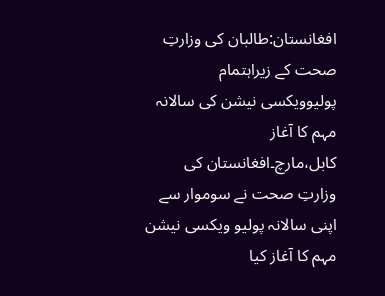افغانستان:طالبان کی وزارتِ صحت کے زیراہتمام پولیوویکسی نیشن کی سالانہ مہم کا آغاز
کابل،مارچ۔افغانستان کی وزارتِ صحت نے سوموار سے اپنی سالانہ پولیو ویکسی نیشن مہم کا آغاز کیا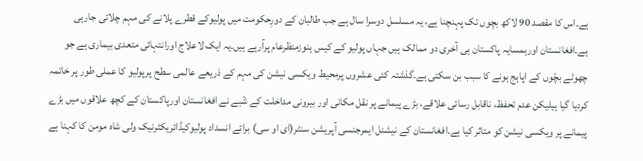ہے۔اس کا مقصد 90 لاکھ بچوں تک پہنچنا ہے، یہ مسلسل دوسرا سال ہے جب طالبان کے دورِحکومت میں پولیوکے قطرے پلانے کی مہم چلائی جارہی ہے۔افغانستان اورہمسایہ پاکستان ہی آخری دو ممالک ہیں جہاں پولیو کے کیس ہنوزمنظرعام پرآرہے ہیں۔یہ ایک لاعلاج اورانتہائی متعدی بیماری ہے جو چھوٹے بچّوں کے اپاہج ہونے کا سبب بن سکتی ہے۔گذشتہ کئی عشروں پرمحیط ویکسی نیشن کی مہم کے ذریعے عالمی سطح پرپولیو کا عملی طور پر خاتمہ کردیا گیا ہیلیکن عدم تحفظ، ناقابل رسائی علاقے، بڑے پیمانے پر نقل مکانی اور بیرونی مداخلت کے شْبے نے افغانستان اورپاکستان کے کچھ علاقوں میں بڑے پیمانے پر ویکسی نیشن کو متاثر کیا ہے۔افغانستان کے نیشنل ایمرجنسی آپریشن سنٹر(ای او سی) برائے انسداد پولیوکیڈائریکٹرنیک ولی شاہ مومن کا کہنا ہے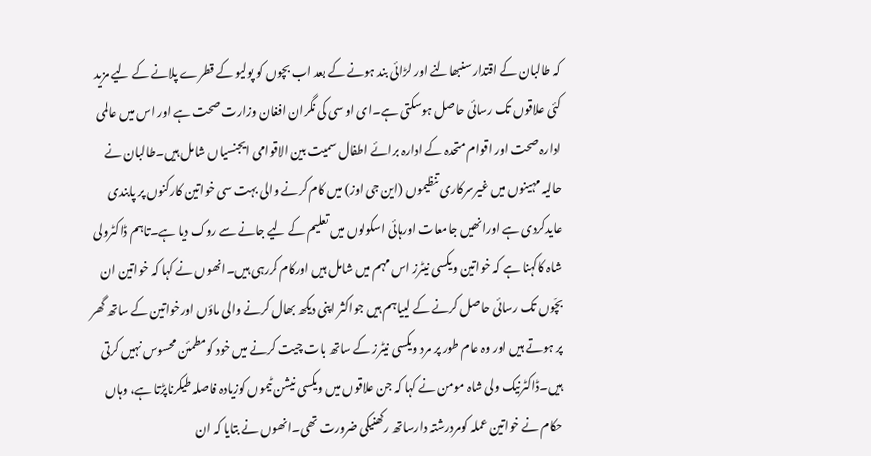کہ طالبان کے اقتدار سنبھالنے اور لڑائی بند ہونے کے بعد اب بچوں کو پولیو کے قطرے پلانے کے لیے مزید کئی علاقوں تک رسائی حاصل ہوسکتی ہے۔ای او سی کی نگران افغان وزارت صحت ہے اور اس میں عالمی ادارہ صحت اور اقوام متحدہ کے ادارہ برائے اطفال سمیت بین الاقوامی ایجنسیاں شامل ہیں۔طالبان نے حالیہ مہینوں میں غیرسرکاری تنظیموں (این جی اوز) میں کام کرنے والی بہت سی خواتین کارکنوں پر پابندی عایدکردی ہے اورانھیں جامعات اورہائی اسکولوں میں تعلیم کے لیے جانے سے روک دیا ہے۔تاہم ڈاکٹرولی شاہ کاکہنا ہے کہ خواتین ویکسی نیٹرز اس مہم میں شامل ہیں اورکام کررہی ہیں۔انھوں نے کہا کہ خواتین ان بچّوں تک رسائی حاصل کرنے کے لییاہم ہیں جواکثر اپنی دیکھ بھال کرنے والی ماؤں اورخواتین کے ساتھ گھر پر ہوتے ہیں اور وہ عام طور پر مرد ویکسی نیٹرز کے ساتھ بات چیت کرنے میں خود کومطمئن محسوس نہیں کرتی ہیں۔ڈاکٹرنیک ولی شاہ مومن نے کہا کہ جن علاقوں میں ویکسی نیشن ٹیموں کوزیادہ فاصلہ طیکرناپڑتا ہے، وہاں حکام نے خواتین عملہ کومردرشتہ دارساتھ رکھنیکی ضرورت تھی۔انھوں نے بتایا کہ ان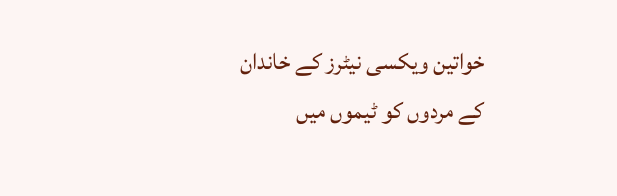خواتین ویکسی نیٹرز کے خاندان کے مردوں کو ٹیموں میں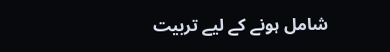شامل ہونے کے لیے تربیت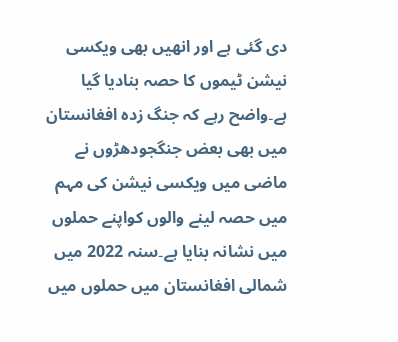دی گئی ہے اور انھیں بھی ویکسی نیشن ٹیموں کا حصہ بنادیا گیا ہے۔واضح رہے کہ جنگ زدہ افغانستان میں بھی بعض جنگجودھڑوں نے ماضی میں ویکسی نیشن کی مہم میں حصہ لینے والوں کواپنے حملوں میں نشانہ بنایا ہے۔سنہ 2022 میں شمالی افغانستان میں حملوں میں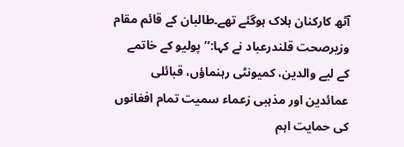آٹھ کارکنان ہلاک ہوگئے تھے۔طالبان کے قائم مقام وزیرصحت قلندرعباد نے کہا:’’پولیو کے خاتمے کے لیے والدین، کمیونٹی رہنماؤں، قبائلی عمائدین اور مذہبی زعماء سمیت تمام افغانوں کی حمایت اہم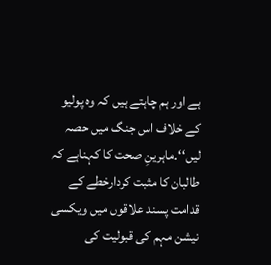ہے اور ہم چاہتے ہیں کہ وہ پولیو کے خلاف اس جنگ میں حصہ لیں‘‘۔ماہرینِ صحت کا کہناہے کہ طالبان کا مثبت کردارخطے کے قدامت پسند علاقوں میں ویکسی نیشن مہم کی قبولیت کی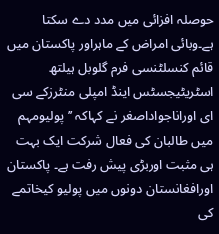حوصلہ افزائی میں مدد دے سکتا ہے۔وبائی امراض کے ماہراور پاکستان میں قائم کنسلٹنسی فرم گلوبل ہیلتھ اسٹریٹیجسٹس اینڈ امپلی منٹرزکے سی ای اوراناجواداصغر نے کہاکہ ’’پولیومہم میں طالبان کی فعال شرکت ایک بہت ہی مثبت اوربڑی پیش رفت ہے۔ پاکستان اورافغانستان دونوں میں پولیو کیخاتمے کی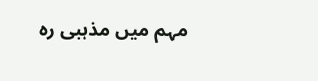مہم میں مذہبی رہ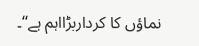نماؤں کا کرداربڑااہم ہے‘‘۔